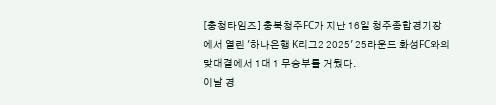[충청타임즈] 충북청주FC가 지난 16일 청주종합경기장에서 열린 '하나은행 K리그2 2025' 25라운드 화성FC와의 맞대결에서 1대 1 무승부를 거뒀다.
이날 경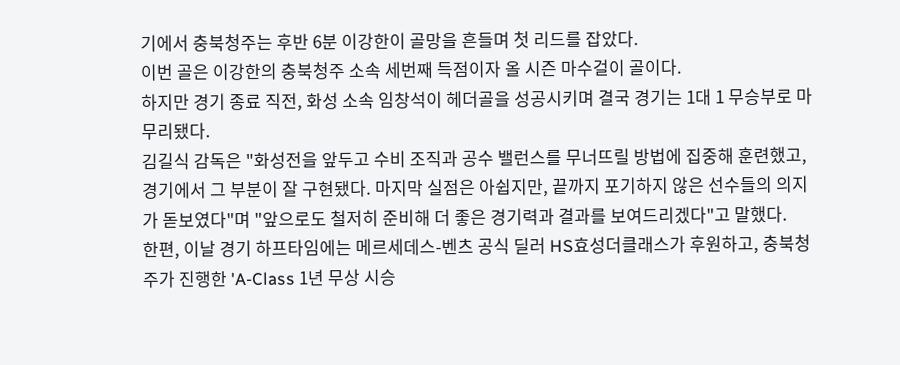기에서 충북청주는 후반 6분 이강한이 골망을 흔들며 첫 리드를 잡았다.
이번 골은 이강한의 충북청주 소속 세번째 득점이자 올 시즌 마수걸이 골이다.
하지만 경기 종료 직전, 화성 소속 임창석이 헤더골을 성공시키며 결국 경기는 1대 1 무승부로 마무리됐다.
김길식 감독은 "화성전을 앞두고 수비 조직과 공수 밸런스를 무너뜨릴 방법에 집중해 훈련했고, 경기에서 그 부분이 잘 구현됐다. 마지막 실점은 아쉽지만, 끝까지 포기하지 않은 선수들의 의지가 돋보였다"며 "앞으로도 철저히 준비해 더 좋은 경기력과 결과를 보여드리겠다"고 말했다.
한편, 이날 경기 하프타임에는 메르세데스-벤츠 공식 딜러 HS효성더클래스가 후원하고, 충북청주가 진행한 'A-Class 1년 무상 시승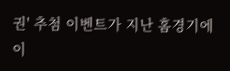권' 추첨 이벤트가 지난 홈경기에 이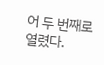어 두 번째로 열렸다.